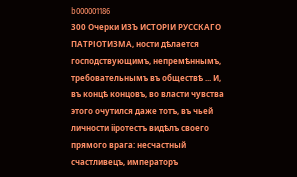b000001186
300 Очерки ИЗЪ ИСТОРІИ РУССКАГО ПАТРІОТИЗМА, ности дѣлается господствующимъ, непремѣннымъ, требовательнымъ въ обществѣ ... И, въ концѣ концовъ, во власти чувства этого очутился даже тотъ, въ чьей личности ііротестъ видѣлъ своего прямого врага: несчастный счастливецъ, императоръ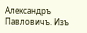Александръ Павловичъ. Изъ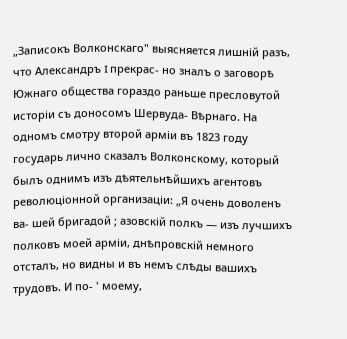„Записокъ Волконскаго" выясняется лишній разъ, что Александръ I прекрас- но зналъ о заговорѣ Южнаго общества гораздо раньше пресловутой исторіи съ доносомъ Шервуда- Вѣрнаго. На одномъ смотру второй арміи въ 1823 году государь лично сказалъ Волконскому, который былъ однимъ изъ дѣятельнѣйшихъ агентовъ революціонной организаціи: „Я очень доволенъ ва- шей бригадой ; азовскій полкъ — изъ лучшихъ полковъ моей арміи, днѣпровскій немного отсталъ, но видны и въ немъ слѣды вашихъ трудовъ. И по- ' моему,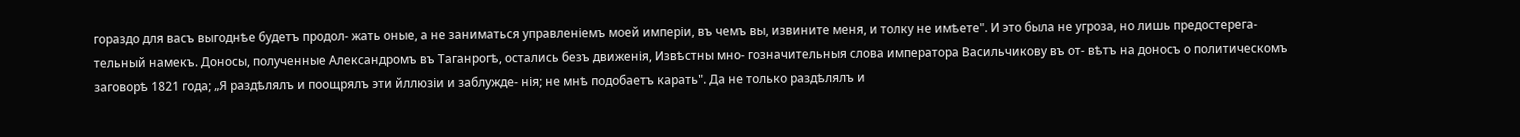гораздо для васъ выгоднѣе будетъ продол- жать оные, а не заниматься управленіемъ моей имперіи, въ чемъ вы, извините меня, и толку не имѣете". И это была не угроза, но лишь предостерега- тельный намекъ. Доносы, полученные Александромъ въ Таганрогѣ, остались безъ движенія, Извѣстны мно- гозначительныя слова императора Васильчикову въ от- вѣтъ на доносъ о политическомъ заговорѣ 1821 года; „Я раздѣлялъ и поощрялъ эти йллюзіи и заблужде- нія; не мнѣ подобаетъ карать". Да не только раздѣлялъ и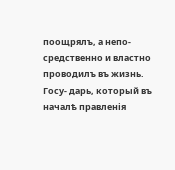поощрялъ, а непо- средственно и властно проводилъ въ жизнь. Госу- дарь, который въ началѣ правленія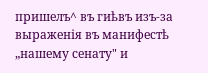пришелъ^ въ гиѣвъ изъ-за выраженія въ манифестѣ „нашему сенату" и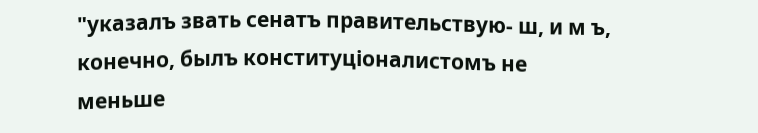"указалъ звать сенатъ правительствую- ш, и м ъ, конечно, былъ конституціоналистомъ не меньше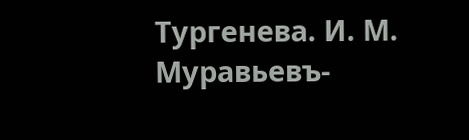Тургенева. И. М. Муравьевъ-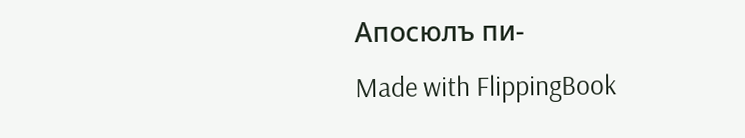Апосюлъ пи-
Made with FlippingBook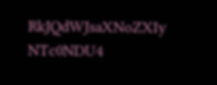RkJQdWJsaXNoZXIy NTc0NDU4